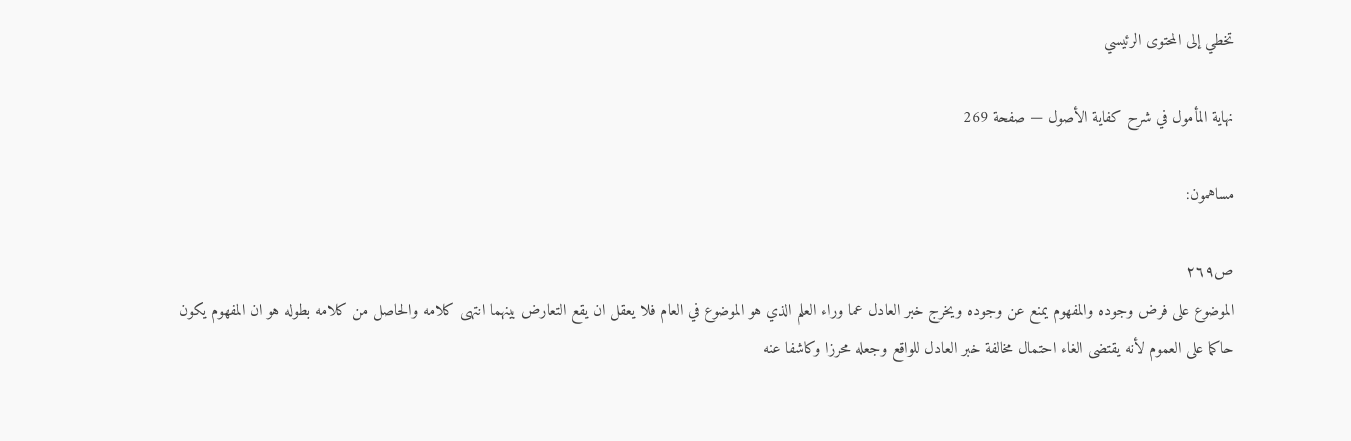تخطي إلى المحتوى الرئيسي

نهاية المأمول في شرح كفاية الأصول — صفحة 269

مساهمون:

ص٢٦٩
الموضوع على فرض وجوده والمفهوم يمنع عن وجوده ويخرج خبر العادل عما وراء العلم الذي هو الموضوع في العام فلا يعقل ان يقع التعارض بينهما انتهى كلامه والحاصل من كلامه بطوله هو ان المفهوم يكون حاكما على العموم لأنه يقتضى الغاء احتمال مخالفة خبر العادل للواقع وجعله محرزا وكاشفا عنه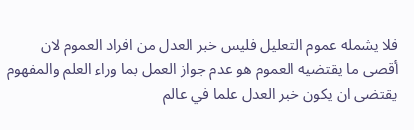فلا يشمله عموم التعليل فليس خبر العدل من افراد العموم لان أقصى ما يقتضيه العموم هو عدم جواز العمل بما وراء العلم والمفهوم يقتضى ان يكون خبر العدل علما في عالم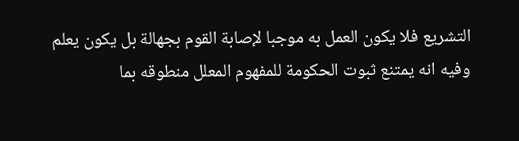التشريع فلا يكون العمل به موجبا لإصابة القوم بجهالة بل يكون يعلم وفيه انه يمتنع ثبوت الحكومة للمفهوم المعلل منطوقه بما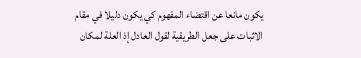يكون مانعا عن اقتضاء المفهوم كي يكون دليلا في مقام الاثبات على جعل الطريقية لقول العادل إذ العلة لمكان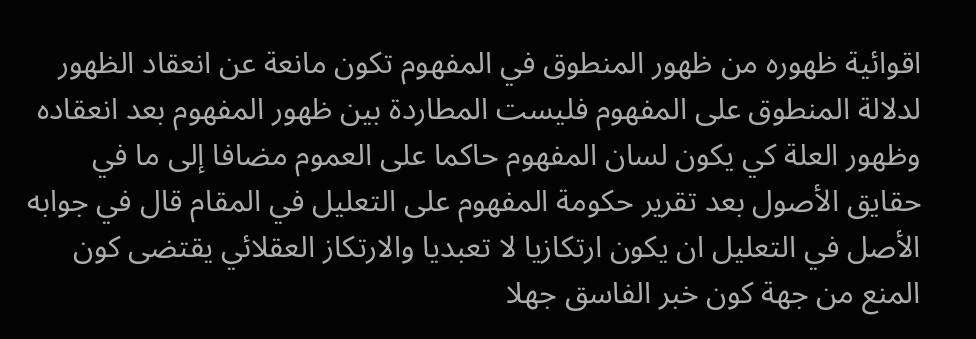اقوائية ظهوره من ظهور المنطوق في المفهوم تكون مانعة عن انعقاد الظهور لدلالة المنطوق على المفهوم فليست المطاردة بين ظهور المفهوم بعد انعقاده وظهور العلة كي يكون لسان المفهوم حاكما على العموم مضافا إلى ما في حقايق الأصول بعد تقرير حكومة المفهوم على التعليل في المقام قال في جوابه الأصل في التعليل ان يكون ارتكازيا لا تعبديا والارتكاز العقلائي يقتضى كون المنع من جهة كون خبر الفاسق جهلا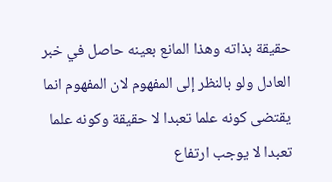حقيقة بذاته وهذا المانع بعينه حاصل في خبر العادل ولو بالنظر إلى المفهوم لان المفهوم انما يقتضى كونه علما تعبدا لا حقيقة وكونه علما تعبدا لا يوجب ارتفاع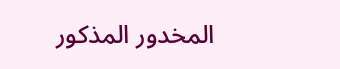المخدور المذكور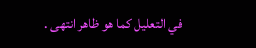في التعليل كما هو ظاهر انتهى .